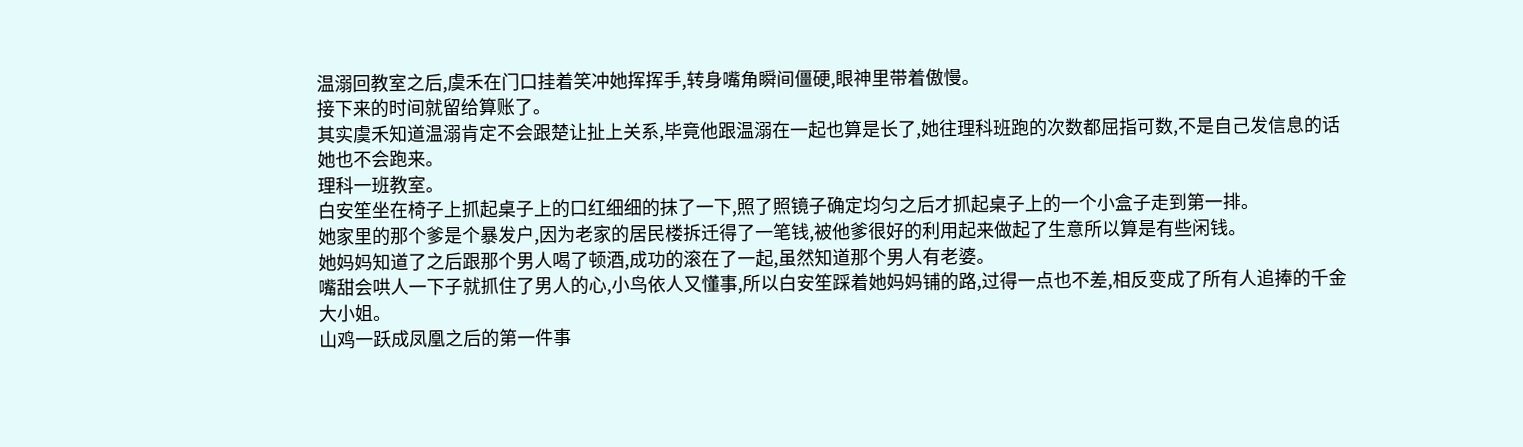温溺回教室之后,虞禾在门口挂着笑冲她挥挥手,转身嘴角瞬间僵硬,眼神里带着傲慢。
接下来的时间就留给算账了。
其实虞禾知道温溺肯定不会跟楚让扯上关系,毕竟他跟温溺在一起也算是长了,她往理科班跑的次数都屈指可数,不是自己发信息的话她也不会跑来。
理科一班教室。
白安笙坐在椅子上抓起桌子上的口红细细的抹了一下,照了照镜子确定均匀之后才抓起桌子上的一个小盒子走到第一排。
她家里的那个爹是个暴发户,因为老家的居民楼拆迁得了一笔钱,被他爹很好的利用起来做起了生意所以算是有些闲钱。
她妈妈知道了之后跟那个男人喝了顿酒,成功的滚在了一起,虽然知道那个男人有老婆。
嘴甜会哄人一下子就抓住了男人的心,小鸟依人又懂事,所以白安笙踩着她妈妈铺的路,过得一点也不差,相反变成了所有人追捧的千金大小姐。
山鸡一跃成凤凰之后的第一件事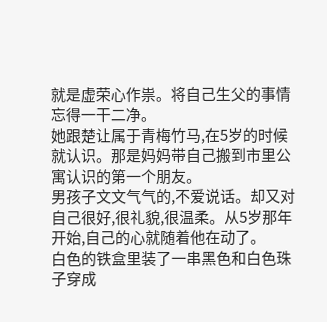就是虚荣心作祟。将自己生父的事情忘得一干二净。
她跟楚让属于青梅竹马,在5岁的时候就认识。那是妈妈带自己搬到市里公寓认识的第一个朋友。
男孩子文文气气的,不爱说话。却又对自己很好,很礼貌,很温柔。从5岁那年开始,自己的心就随着他在动了。
白色的铁盒里装了一串黑色和白色珠子穿成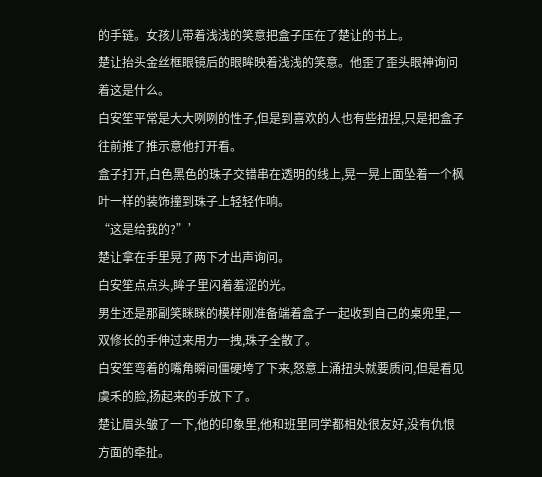的手链。女孩儿带着浅浅的笑意把盒子压在了楚让的书上。
楚让抬头金丝框眼镜后的眼眸映着浅浅的笑意。他歪了歪头眼神询问着这是什么。
白安笙平常是大大咧咧的性子,但是到喜欢的人也有些扭捏,只是把盒子往前推了推示意他打开看。
盒子打开,白色黑色的珠子交错串在透明的线上,晃一晃上面坠着一个枫叶一样的装饰撞到珠子上轻轻作响。
“这是给我的?”’
楚让拿在手里晃了两下才出声询问。
白安笙点点头,眸子里闪着羞涩的光。
男生还是那副笑眯眯的模样刚准备端着盒子一起收到自己的桌兜里,一双修长的手伸过来用力一拽,珠子全散了。
白安笙弯着的嘴角瞬间僵硬垮了下来,怒意上涌扭头就要质问,但是看见虞禾的脸,扬起来的手放下了。
楚让眉头皱了一下,他的印象里,他和班里同学都相处很友好,没有仇恨方面的牵扯。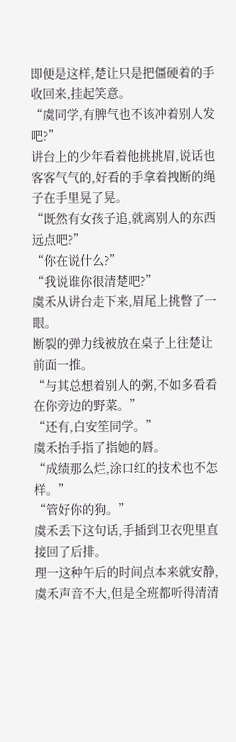即便是这样,楚让只是把僵硬着的手收回来,挂起笑意。
“虞同学,有脾气也不该冲着别人发吧?”
讲台上的少年看着他挑挑眉,说话也客客气气的,好看的手拿着拽断的绳子在手里晃了晃。
“既然有女孩子追,就离别人的东西远点吧?”
“你在说什么?”
“我说谁你很清楚吧?”
虞禾从讲台走下来,眉尾上挑瞥了一眼。
断裂的弹力线被放在桌子上往楚让前面一推。
“与其总想着别人的粥,不如多看看在你旁边的野菜。”
“还有,白安笙同学。”
虞禾抬手指了指她的唇。
“成绩那么烂,涂口红的技术也不怎样。”
“管好你的狗。”
虞禾丢下这句话,手插到卫衣兜里直接回了后排。
理一这种午后的时间点本来就安静,虞禾声音不大,但是全班都听得清清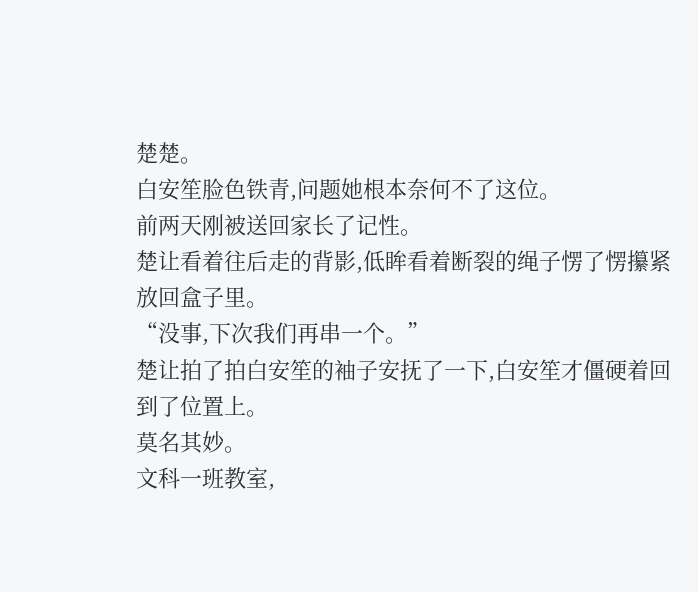楚楚。
白安笙脸色铁青,问题她根本奈何不了这位。
前两天刚被送回家长了记性。
楚让看着往后走的背影,低眸看着断裂的绳子愣了愣攥紧放回盒子里。
“没事,下次我们再串一个。”
楚让拍了拍白安笙的袖子安抚了一下,白安笙才僵硬着回到了位置上。
莫名其妙。
文科一班教室,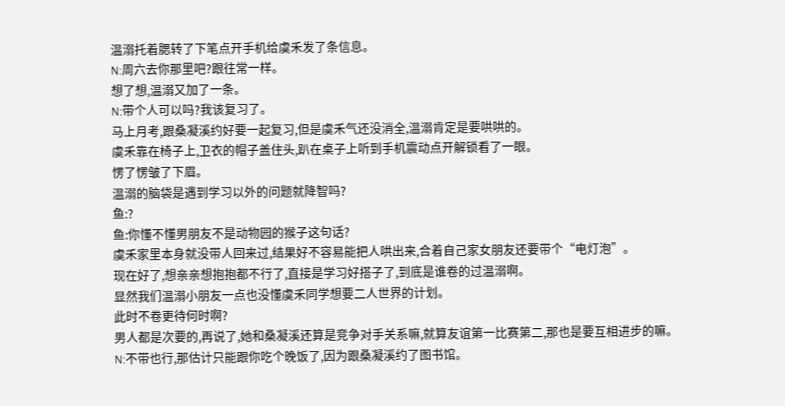温溺托着腮转了下笔点开手机给虞禾发了条信息。
N:周六去你那里吧?跟往常一样。
想了想,温溺又加了一条。
N:带个人可以吗?我该复习了。
马上月考,跟桑凝溪约好要一起复习,但是虞禾气还没消全,温溺肯定是要哄哄的。
虞禾靠在椅子上,卫衣的帽子盖住头,趴在桌子上听到手机震动点开解锁看了一眼。
愣了愣皱了下眉。
温溺的脑袋是遇到学习以外的问题就降智吗?
鱼:?
鱼:你懂不懂男朋友不是动物园的猴子这句话?
虞禾家里本身就没带人回来过,结果好不容易能把人哄出来,合着自己家女朋友还要带个“电灯泡”。
现在好了,想亲亲想抱抱都不行了,直接是学习好搭子了,到底是谁卷的过温溺啊。
显然我们温溺小朋友一点也没懂虞禾同学想要二人世界的计划。
此时不卷更待何时啊?
男人都是次要的,再说了,她和桑凝溪还算是竞争对手关系嘛,就算友谊第一比赛第二,那也是要互相进步的嘛。
N:不带也行,那估计只能跟你吃个晚饭了,因为跟桑凝溪约了图书馆。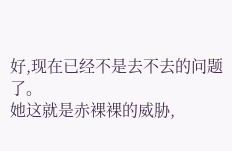好,现在已经不是去不去的问题了。
她这就是赤裸裸的威胁,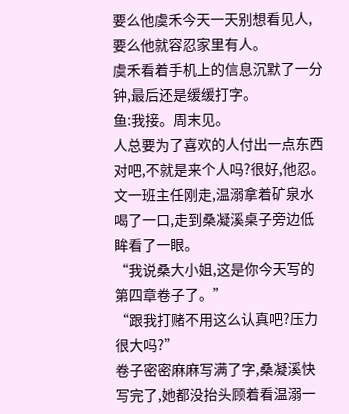要么他虞禾今天一天别想看见人,要么他就容忍家里有人。
虞禾看着手机上的信息沉默了一分钟,最后还是缓缓打字。
鱼:我接。周末见。
人总要为了喜欢的人付出一点东西对吧,不就是来个人吗?很好,他忍。
文一班主任刚走,温溺拿着矿泉水喝了一口,走到桑凝溪桌子旁边低眸看了一眼。
“我说桑大小姐,这是你今天写的第四章卷子了。”
“跟我打赌不用这么认真吧?压力很大吗?”
卷子密密麻麻写满了字,桑凝溪快写完了,她都没抬头顾着看温溺一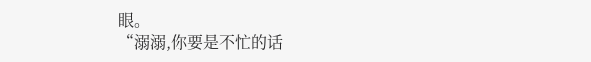眼。
“溺溺,你要是不忙的话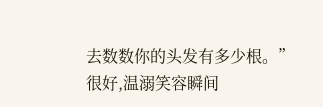去数数你的头发有多少根。”
很好,温溺笑容瞬间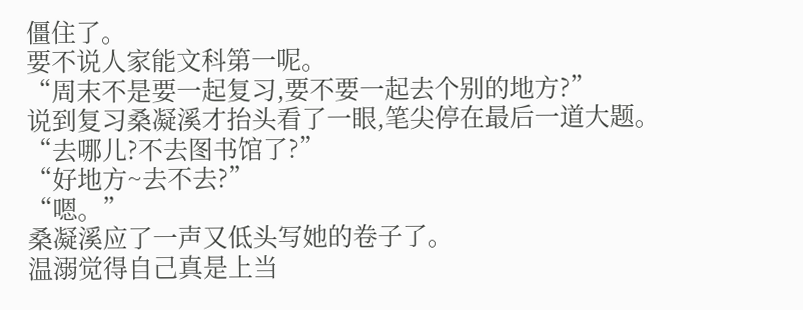僵住了。
要不说人家能文科第一呢。
“周末不是要一起复习,要不要一起去个别的地方?”
说到复习桑凝溪才抬头看了一眼,笔尖停在最后一道大题。
“去哪儿?不去图书馆了?”
“好地方~去不去?”
“嗯。”
桑凝溪应了一声又低头写她的卷子了。
温溺觉得自己真是上当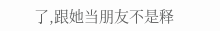了,跟她当朋友不是释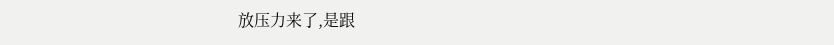放压力来了,是跟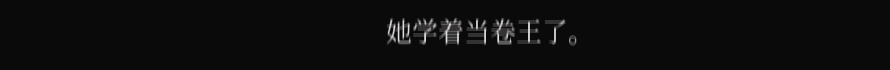她学着当卷王了。